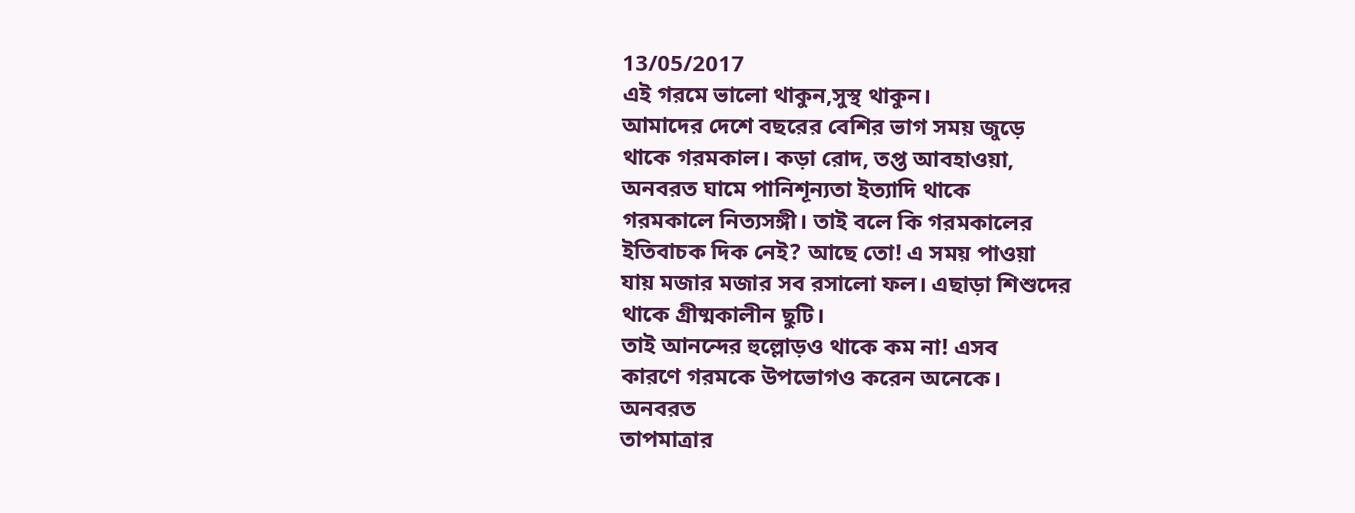13/05/2017
এই গরমে ভালো থাকুন,সুস্থ থাকুন।
আমাদের দেশে বছরের বেশির ভাগ সময় জুড়ে
থাকে গরমকাল। কড়া রোদ, তপ্ত আবহাওয়া,
অনবরত ঘামে পানিশূন্যতা ইত্যাদি থাকে
গরমকালে নিত্যসঙ্গী। তাই বলে কি গরমকালের
ইতিবাচক দিক নেই? আছে তো! এ সময় পাওয়া
যায় মজার মজার সব রসালো ফল। এছাড়া শিশুদের
থাকে গ্রীষ্মকালীন ছুটি।
তাই আনন্দের হুল্লোড়ও থাকে কম না! এসব
কারণে গরমকে উপভোগও করেন অনেকে।
অনবরত
তাপমাত্রার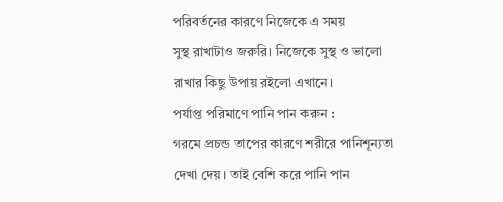পরিবর্তনের কারণে নিজেকে এ সময়
সুস্থ রাখাটাও জরুরি। নিজেকে সুস্থ ও ভালো
রাখার কিছু উপায় রইলো এখানে।
পর্যাপ্ত পরিমাণে পানি পান করুন :
গরমে প্রচন্ড তাপের কারণে শরীরে পানিশূন্যতা
দেখা দেয়। তাই বেশি করে পানি পান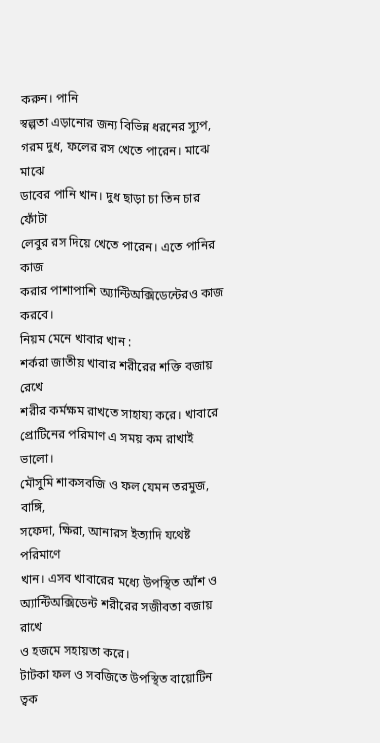করুন। পানি
স্বল্পতা এড়ানোর জন্য বিভিন্ন ধরনের স্যুপ,
গরম দুধ, ফলের রস খেতে পারেন। মাঝে মাঝে
ডাবের পানি খান। দুধ ছাড়া চা তিন চার ফোঁটা
লেবুর রস দিয়ে খেতে পারেন। এতে পানির কাজ
করার পাশাপাশি অ্যান্টিঅক্সিডেন্টেরও কাজ
করবে।
নিয়ম মেনে খাবার খান :
শর্করা জাতীয় খাবার শরীরের শক্তি বজায়
রেখে
শরীর কর্মক্ষম রাখতে সাহায্য করে। খাবারে
প্রোটিনের পরিমাণ এ সময় কম রাখাই ভালো।
মৌসুমি শাকসবজি ও ফল যেমন তরমুজ, বাঙ্গি,
সফেদা, ক্ষিরা, আনারস ইত্যাদি যথেষ্ট পরিমাণে
খান। এসব খাবারের মধ্যে উপস্থিত আঁশ ও
অ্যান্টিঅক্সিডেন্ট শরীরের সজীবতা বজায়
রাখে
ও হজমে সহায়তা করে।
টাটকা ফল ও সবজিতে উপস্থিত বায়োটিন ত্বক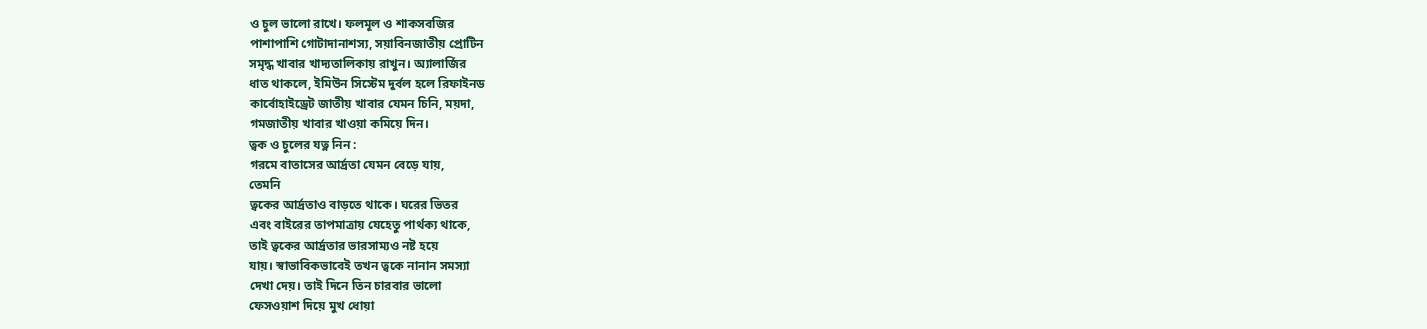ও চুল ভালো রাখে। ফলমূল ও শাকসবজির
পাশাপাশি গোটাদানাশস্য, সয়াবিনজাতীয় প্রোটিন
সমৃদ্ধ খাবার খাদ্যতালিকায় রাখুন। অ্যালার্জির
ধাত থাকলে, ইমিউন সিস্টেম দুর্বল হলে রিফাইনড
কার্বোহাইড্রেট জাতীয় খাবার যেমন চিনি, ময়দা,
গমজাতীয় খাবার খাওয়া কমিয়ে দিন।
ত্বক ও চুলের যত্ন নিন :
গরমে বাতাসের আর্দ্রতা যেমন বেড়ে যায়,
তেমনি
ত্বকের আর্দ্রতাও বাড়তে থাকে। ঘরের ভিতর
এবং বাইরের তাপমাত্রায় যেহেতু পার্থক্য থাকে,
তাই ত্বকের আর্দ্রতার ভারসাম্যও নষ্ট হয়ে
যায়। স্বাভাবিকভাবেই তখন ত্বকে নানান সমস্যা
দেখা দেয়। তাই দিনে তিন চারবার ভালো
ফেসওয়াশ দিয়ে মুখ ধোয়া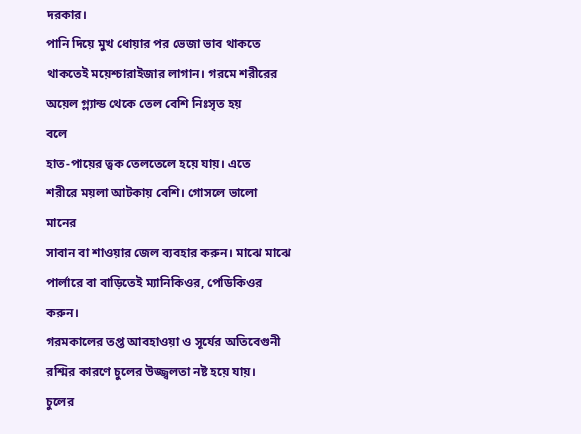দরকার।
পানি দিয়ে মুখ ধোয়ার পর ভেজা ভাব থাকতে
থাকতেই ময়েশ্চারাইজার লাগান। গরমে শরীরের
অয়েল গ্ল্যান্ড থেকে তেল বেশি নিঃসৃত হয়
বলে
হাত-পায়ের ত্বক তেলতেলে হয়ে যায়। এতে
শরীরে ময়লা আটকায় বেশি। গোসলে ভালো
মানের
সাবান বা শাওয়ার জেল ব্যবহার করুন। মাঝে মাঝে
পার্লারে বা বাড়িতেই ম্যানিকিওর, পেডিকিওর
করুন।
গরমকালের তপ্ত আবহাওয়া ও সূর্যের অতিবেগুনী
রশ্মির কারণে চুলের উজ্জ্বলতা নষ্ট হয়ে যায়।
চুলের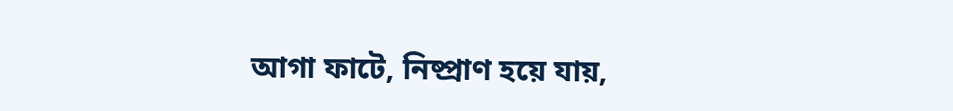আগা ফাটে, নিষ্প্রাণ হয়ে যায়,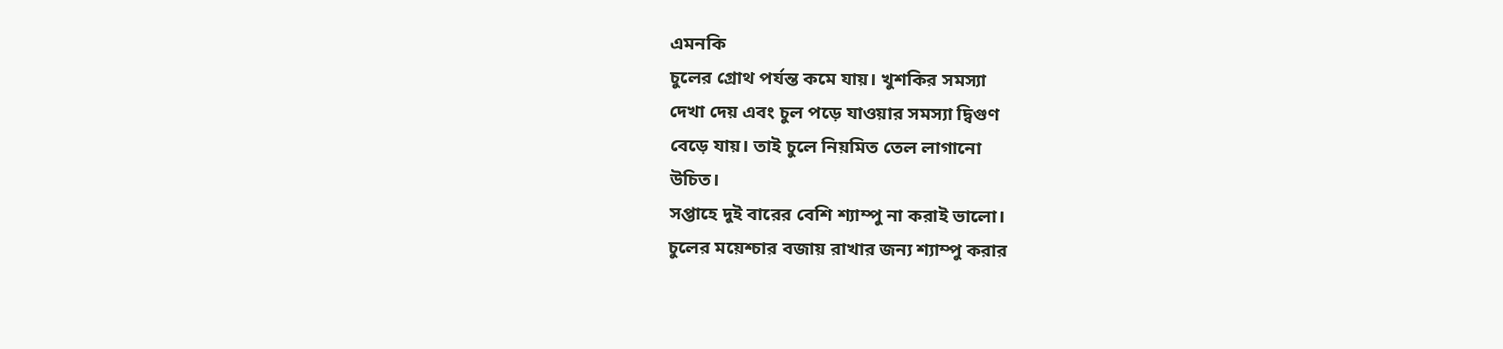এমনকি
চুলের গ্রোথ পর্যন্ত কমে যায়। খুশকির সমস্যা
দেখা দেয় এবং চুল পড়ে যাওয়ার সমস্যা দ্বিগুণ
বেড়ে যায়। তাই চুলে নিয়মিত তেল লাগানো
উচিত।
সপ্তাহে দুই বারের বেশি শ্যাম্পু না করাই ভালো।
চুলের ময়েশ্চার বজায় রাখার জন্য শ্যাম্পু করার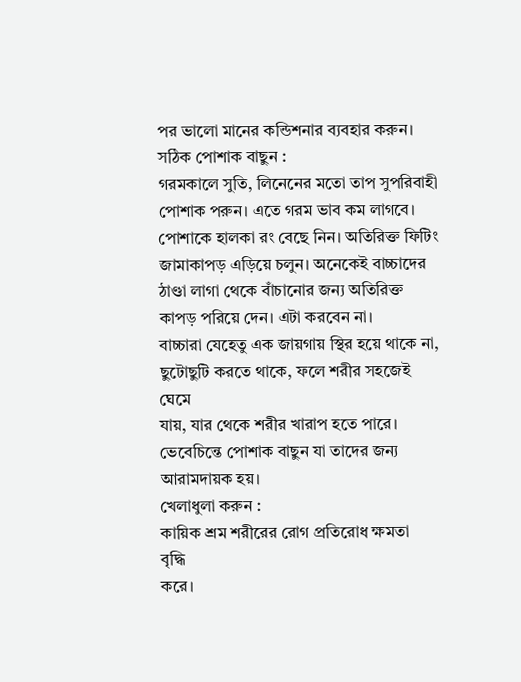পর ভালো মানের কন্ডিশনার ব্যবহার করুন।
সঠিক পোশাক বাছুন :
গরমকালে সুতি, লিনেনের মতো তাপ সুপরিবাহী
পোশাক পরুন। এতে গরম ভাব কম লাগবে।
পোশাকে হালকা রং বেছে নিন। অতিরিক্ত ফিটিং
জামাকাপড় এড়িয়ে চলুন। অনেকেই বাচ্চাদের
ঠাণ্ডা লাগা থেকে বাঁচানোর জন্য অতিরিক্ত
কাপড় পরিয়ে দেন। এটা করবেন না।
বাচ্চারা যেহেতু এক জায়গায় স্থির হয়ে থাকে না,
ছুটোছুটি করতে থাকে, ফলে শরীর সহজেই
ঘেমে
যায়, যার থেকে শরীর খারাপ হতে পারে।
ভেবেচিন্তে পোশাক বাছুন যা তাদের জন্য
আরামদায়ক হয়।
খেলাধুলা করুন :
কায়িক শ্রম শরীরের রোগ প্রতিরোধ ক্ষমতা
বৃদ্ধি
করে।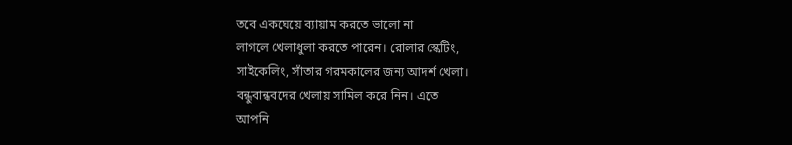তবে একঘেয়ে ব্যায়াম করতে ভালো না
লাগলে খেলাধুলা করতে পারেন। রোলার স্কেটিং,
সাইকেলিং, সাঁতার গরমকালের জন্য আদর্শ খেলা।
বন্ধুবান্ধবদের খেলায় সামিল করে নিন। এতে
আপনি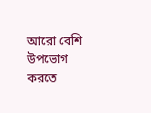আরো বেশি উপভোগ করতে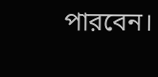পারবেন।